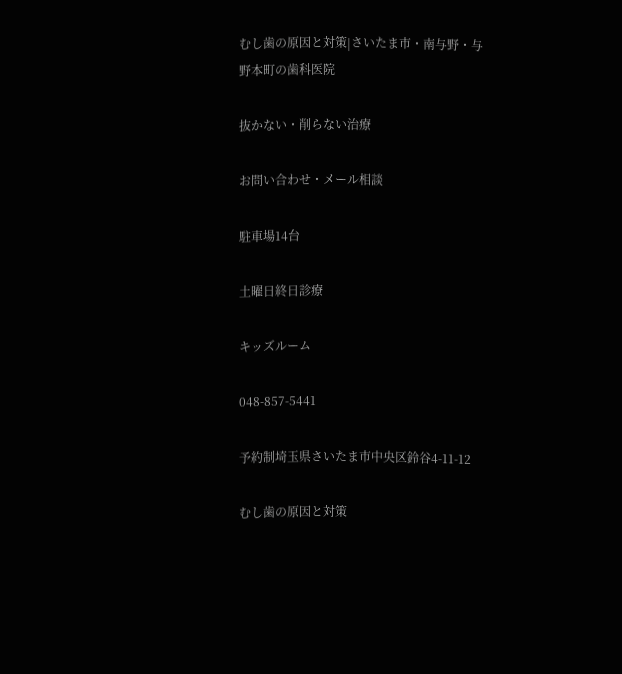むし歯の原因と対策|さいたま市・南与野・与野本町の歯科医院

抜かない・削らない治療

お問い合わせ・メール相談

駐車場14台

土曜日終日診療

キッズルーム

048-857-5441

予約制埼玉県さいたま市中央区鈴谷4-11-12

むし歯の原因と対策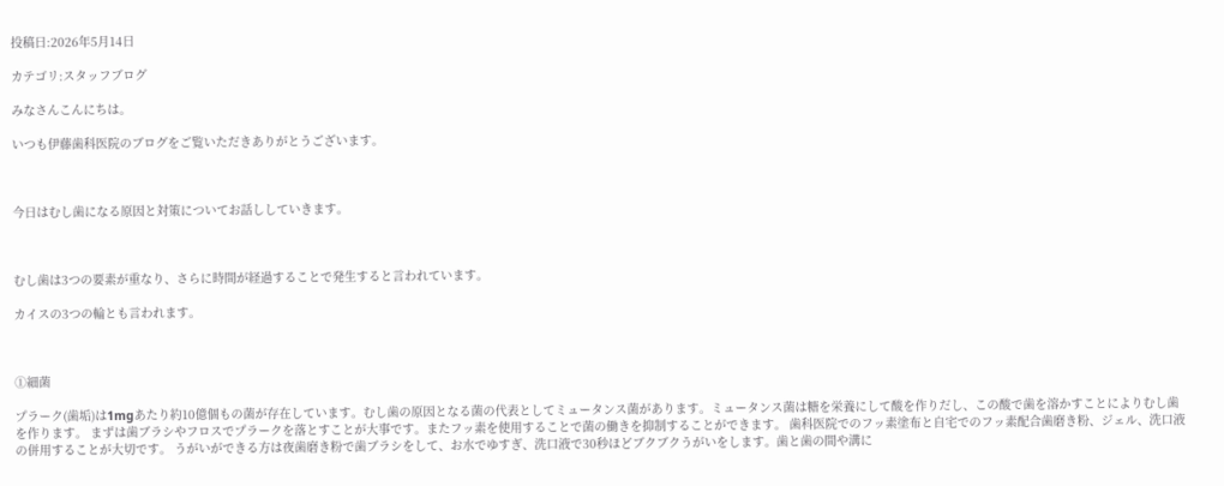投稿日:2026年5月14日

カテゴリ:スタッフブログ

みなさんこんにちは。

いつも伊藤歯科医院のブログをご覧いただきありがとうございます。



今日はむし歯になる原因と対策についてお話ししていきます。



むし歯は3つの要素が重なり、さらに時間が経過することで発生すると言われています。

カイスの3つの輪とも言われます。



①細菌

プラーク(歯垢)は1mgあたり約10億個もの菌が存在しています。むし歯の原因となる菌の代表としてミュータンス菌があります。ミュータンス菌は糖を栄養にして酸を作りだし、この酸で歯を溶かすことによりむし歯を作ります。 まずは歯ブラシやフロスでプラークを落とすことが大事です。またフッ素を使用することで菌の働きを抑制することができます。 歯科医院でのフッ素塗布と自宅でのフッ素配合歯磨き粉、ジェル、洗口液の併用することが大切です。 うがいができる方は夜歯磨き粉で歯ブラシをして、お水でゆすぎ、洗口液で30秒ほどブクブクうがいをします。歯と歯の間や溝に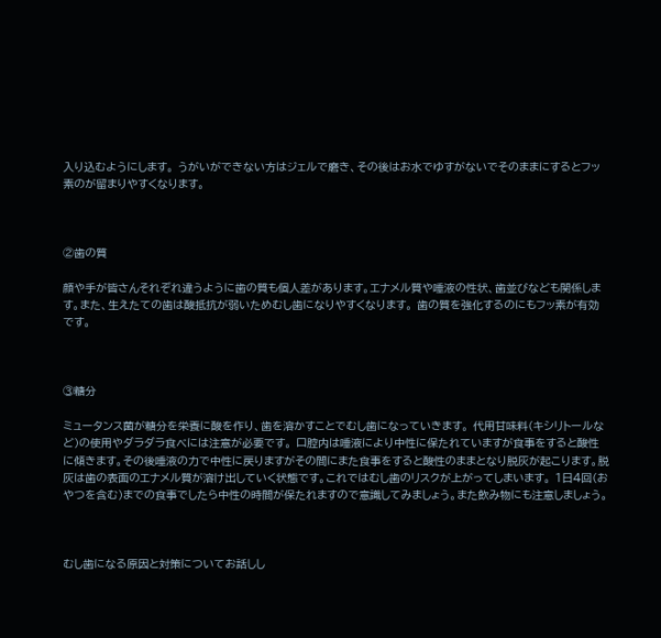入り込むようにします。 うがいができない方はジェルで磨き、その後はお水でゆすがないでそのままにするとフッ素のが留まりやすくなります。



②歯の質

顔や手が皆さんそれぞれ違うように歯の質も個人差があります。エナメル質や唾液の性状、歯並びなども関係します。また、生えたての歯は酸抵抗が弱いためむし歯になりやすくなります。 歯の質を強化するのにもフッ素が有効です。



③糖分

ミュータンス菌が糖分を栄養に酸を作り、歯を溶かすことでむし歯になっていきます。 代用甘味料(キシリトールなど)の使用やダラダラ食べには注意が必要です。 口腔内は唾液により中性に保たれていますが食事をすると酸性に傾きます。その後唾液の力で中性に戻りますがその間にまた食事をすると酸性のままとなり脱灰が起こります。脱灰は歯の表面のエナメル質が溶け出していく状態です。これではむし歯のリスクが上がってしまいます。 1日4回(おやつを含む)までの食事でしたら中性の時間が保たれますので意識してみましょう。また飲み物にも注意しましょう。



むし歯になる原因と対策についてお話しし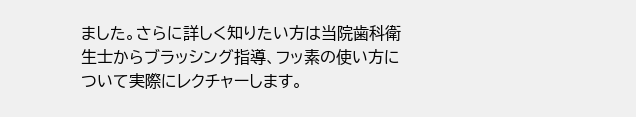ました。さらに詳しく知りたい方は当院歯科衛生士からブラッシング指導、フッ素の使い方について実際にレクチャーします。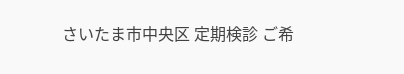さいたま市中央区 定期検診 ご希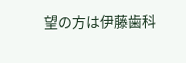望の方は伊藤歯科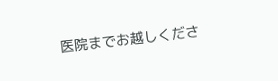医院までお越しくださ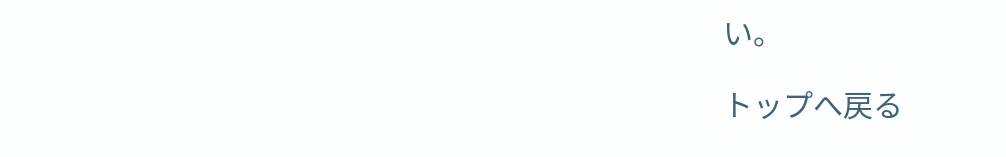い。

トップへ戻る